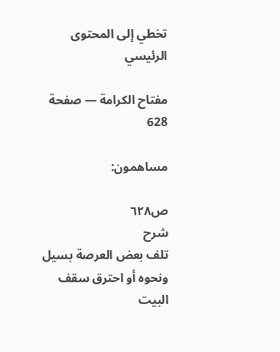تخطي إلى المحتوى الرئيسي

مفتاح الكرامة — صفحة 628

مساهمون:

ص٦٢٨
شرح
تلف بعض العرصة بسيل ونحوه أو احترق سقف البيت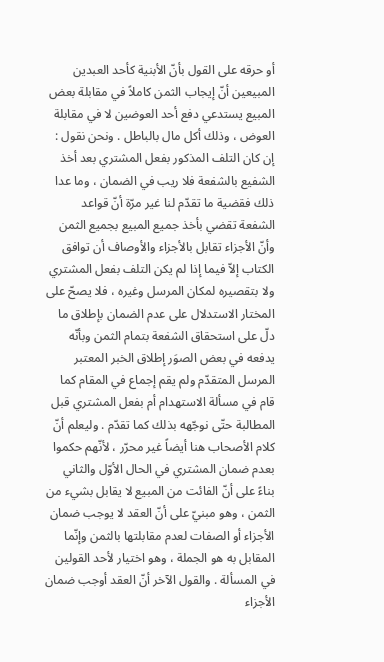أو حرقه على القول بأنّ الأبنية كأحد العبدين المبيعين أنّ إيجاب الثمن كاملاً في مقابلة بعض المبيع يستدعي دفع أحد العوضين لا في مقابلة العوض ، وذلك أكل مال بالباطل . ونحن نقول : إن كان التلف المذكور بفعل المشتري بعد أخذ الشفيع بالشفعة فلا ريب في الضمان ، وما عدا ذلك فقضية ما تقدّم لنا غير مرّة أنّ قواعد الشفعة تقضي بأخذ جميع المبيع بجميع الثمن وأنّ الأجزاء تقابل بالأجزاء والأوصاف أن توافق الكتاب إلاّ فيما إذا لم يكن التلف بفعل المشتري ولا بتقصيره لمكان المرسل وغيره ، فلا يصحّ على المختار الاستدلال على عدم الضمان بإطلاق ما دلّ على استحقاق الشفعة بتمام الثمن وبأنّه يدفعه في بعض الصوَر إطلاق الخبر المعتبر المرسل المتقدّم ولم يقم إجماع في المقام كما قام في مسألة الاستهدام أم بفعل المشتري قبل المطالبة حتّى نوجّهه بذلك كما تقدّم . وليعلم أنّ كلام الأصحاب هنا أيضاً غير محرّر ، لأنّهم حكموا بعدم ضمان المشتري في الحال الأوّل والثاني بناءً على أنّ الفائت من المبيع لا يقابل بشيء من الثمن ، وهو مبنيّ على أنّ العقد لا يوجب ضمان الأجزاء أو الصفات لعدم مقابلتها بالثمن وإنّما المقابل به هو الجملة ، وهو اختيار لأحد القولين في المسألة . والقول الآخر أنّ العقد أوجب ضمان الأجزاء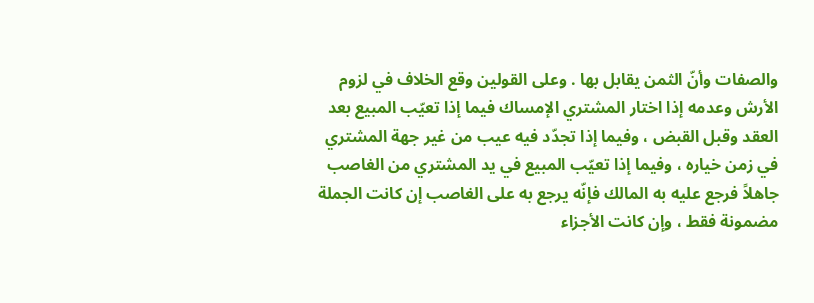والصفات وأنّ الثمن يقابل بها . وعلى القولين وقع الخلاف في لزوم الأرش وعدمه إذا اختار المشتري الإمساك فيما إذا تعيّب المبيع بعد العقد وقبل القبض ، وفيما إذا تجدّد فيه عيب من غير جهة المشتري في زمن خياره ، وفيما إذا تعيّب المبيع في يد المشتري من الغاصب جاهلاً فرجع عليه به المالك فإنّه يرجع به على الغاصب إن كانت الجملة مضمونة فقط ، وإن كانت الأجزاء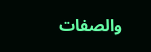والصفات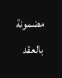مضمونة بالعقد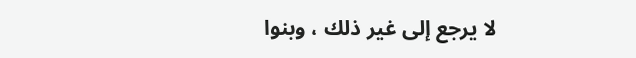لا يرجع إلى غير ذلك ، وبنوا